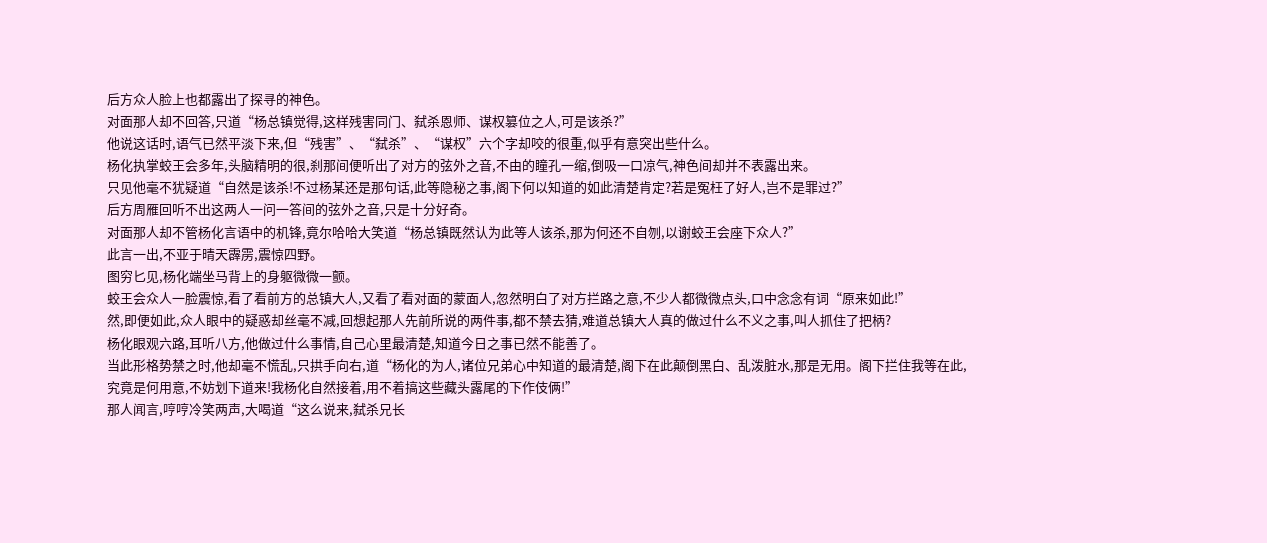后方众人脸上也都露出了探寻的神色。
对面那人却不回答,只道“杨总镇觉得,这样残害同门、弑杀恩师、谋权篡位之人,可是该杀?”
他说这话时,语气已然平淡下来,但“残害”、“弑杀”、“谋权”六个字却咬的很重,似乎有意突出些什么。
杨化执掌蛟王会多年,头脑精明的很,刹那间便听出了对方的弦外之音,不由的瞳孔一缩,倒吸一口凉气,神色间却并不表露出来。
只见他毫不犹疑道“自然是该杀!不过杨某还是那句话,此等隐秘之事,阁下何以知道的如此清楚肯定?若是冤枉了好人,岂不是罪过?”
后方周雁回听不出这两人一问一答间的弦外之音,只是十分好奇。
对面那人却不管杨化言语中的机锋,竟尔哈哈大笑道“杨总镇既然认为此等人该杀,那为何还不自刎,以谢蛟王会座下众人?”
此言一出,不亚于晴天霹雳,震惊四野。
图穷匕见,杨化端坐马背上的身躯微微一颤。
蛟王会众人一脸震惊,看了看前方的总镇大人,又看了看对面的蒙面人,忽然明白了对方拦路之意,不少人都微微点头,口中念念有词“原来如此!”
然,即便如此,众人眼中的疑惑却丝毫不减,回想起那人先前所说的两件事,都不禁去猜,难道总镇大人真的做过什么不义之事,叫人抓住了把柄?
杨化眼观六路,耳听八方,他做过什么事情,自己心里最清楚,知道今日之事已然不能善了。
当此形格势禁之时,他却毫不慌乱,只拱手向右,道“杨化的为人,诸位兄弟心中知道的最清楚,阁下在此颠倒黑白、乱泼脏水,那是无用。阁下拦住我等在此,究竟是何用意,不妨划下道来!我杨化自然接着,用不着搞这些藏头露尾的下作伎俩!”
那人闻言,哼哼冷笑两声,大喝道“这么说来,弑杀兄长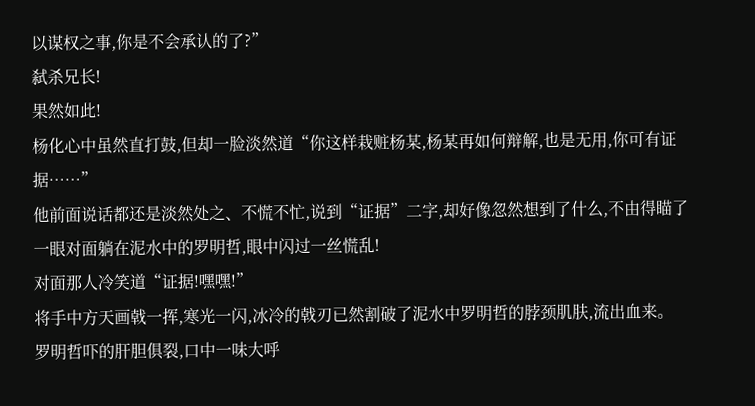以谋权之事,你是不会承认的了?”
弑杀兄长!
果然如此!
杨化心中虽然直打鼓,但却一脸淡然道“你这样栽赃杨某,杨某再如何辩解,也是无用,你可有证据……”
他前面说话都还是淡然处之、不慌不忙,说到“证据”二字,却好像忽然想到了什么,不由得瞄了一眼对面躺在泥水中的罗明哲,眼中闪过一丝慌乱!
对面那人冷笑道“证据!嘿嘿!”
将手中方天画戟一挥,寒光一闪,冰冷的戟刃已然割破了泥水中罗明哲的脖颈肌肤,流出血来。
罗明哲吓的肝胆俱裂,口中一味大呼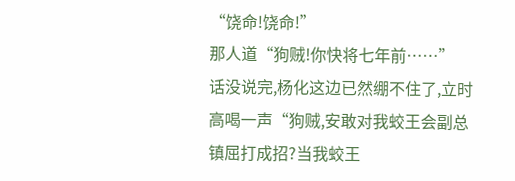“饶命!饶命!”
那人道“狗贼!你快将七年前……”
话没说完,杨化这边已然绷不住了,立时高喝一声“狗贼,安敢对我蛟王会副总镇屈打成招?当我蛟王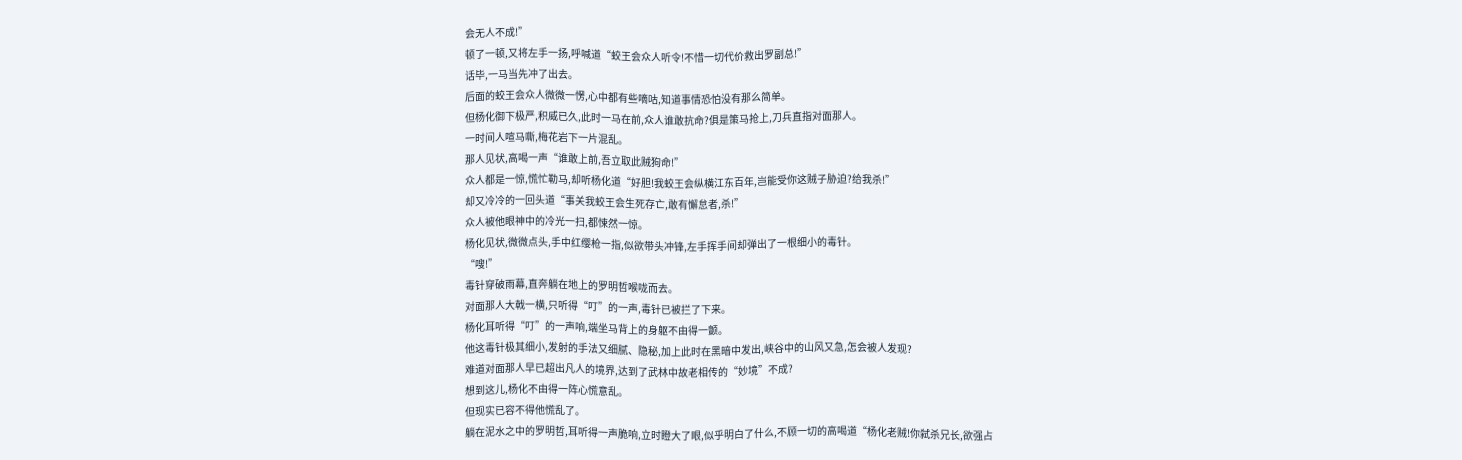会无人不成!”
顿了一顿,又将左手一扬,呼喊道“蛟王会众人听令!不惜一切代价救出罗副总!”
话毕,一马当先冲了出去。
后面的蛟王会众人微微一愣,心中都有些嘀咕,知道事情恐怕没有那么简单。
但杨化御下极严,积威已久,此时一马在前,众人谁敢抗命?俱是策马抢上,刀兵直指对面那人。
一时间人喧马嘶,梅花岩下一片混乱。
那人见状,高喝一声“谁敢上前,吾立取此贼狗命!”
众人都是一惊,慌忙勒马,却听杨化道“好胆!我蛟王会纵横江东百年,岂能受你这贼子胁迫?给我杀!”
却又冷冷的一回头道“事关我蛟王会生死存亡,敢有懈怠者,杀!”
众人被他眼神中的冷光一扫,都悚然一惊。
杨化见状,微微点头,手中红缨枪一指,似欲带头冲锋,左手挥手间却弹出了一根细小的毒针。
“嗖!”
毒针穿破雨幕,直奔躺在地上的罗明哲喉咙而去。
对面那人大戟一横,只听得“叮”的一声,毒针已被拦了下来。
杨化耳听得“叮”的一声响,端坐马背上的身躯不由得一颤。
他这毒针极其细小,发射的手法又细腻、隐秘,加上此时在黑暗中发出,峡谷中的山风又急,怎会被人发现?
难道对面那人早已超出凡人的境界,达到了武林中故老相传的“妙境”不成?
想到这儿,杨化不由得一阵心慌意乱。
但现实已容不得他慌乱了。
躺在泥水之中的罗明哲,耳听得一声脆响,立时瞪大了眼,似乎明白了什么,不顾一切的高喝道“杨化老贼!你弑杀兄长,欲强占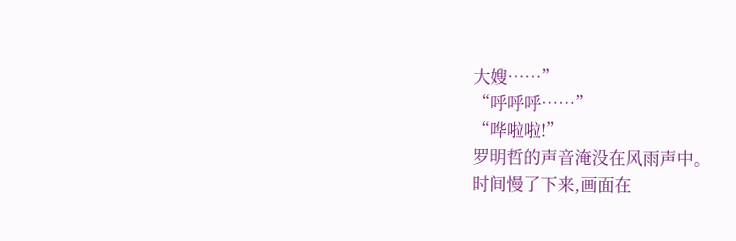大嫂……”
“呼呼呼……”
“哗啦啦!”
罗明哲的声音淹没在风雨声中。
时间慢了下来,画面在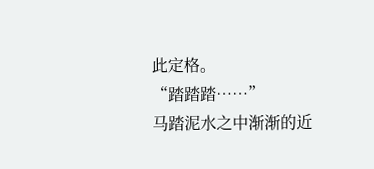此定格。
“踏踏踏……”
马踏泥水之中渐渐的近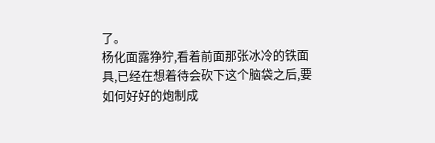了。
杨化面露狰狞,看着前面那张冰冷的铁面具,已经在想着待会砍下这个脑袋之后,要如何好好的炮制成